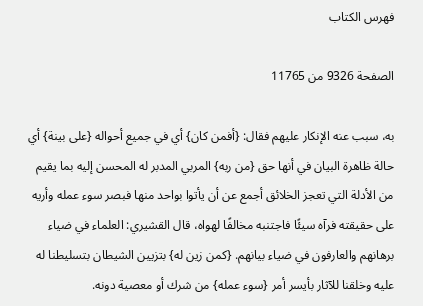فهرس الكتاب

الصفحة 9326 من 11765

به، سبب عنه الإنكار عليهم فقال: {أفمن كان} أي في جميع أحواله {على بينة} أي حالة ظاهرة البيان في أنها حق {من ربه} المربي المدبر له المحسن إليه بما يقيم من الأدلة التي تعجز الخلائق أجمع عن أن يأتوا بواحد منها فبصر سوء عمله وأريه على حقيقته فرآه سيئًا فاجتنبه مخالفًا لهواه، قال القشيري: العلماء في ضياء برهانهم والعارفون في ضياء بيانهم. {كمن زين له} بتزيين الشيطان بتسليطنا له عليه وخلقنا للآثار بأيسر أمر {سوء عمله} من شرك أو معصية دونه.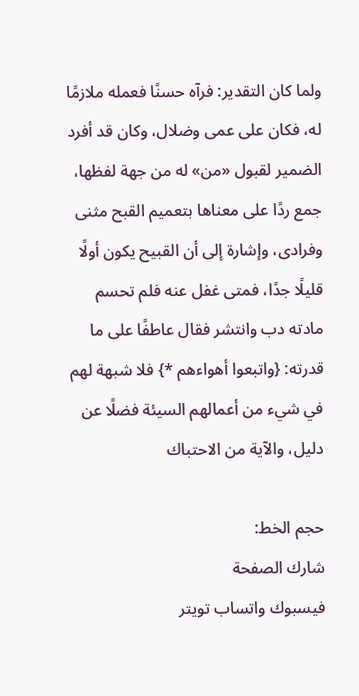ولما كان التقدير: فرآه حسنًا فعمله ملازمًا له، فكان على عمى وضلال، وكان قد أفرد الضمير لقبول «من» له من جهة لفظها، جمع ردًا على معناها بتعميم القبح مثنى وفرادى، وإشارة إلى أن القبيح يكون أولًا قليلًا جدًا، فمتى غفل عنه فلم تحسم مادته دب وانتشر فقال عاطفًا على ما قدرته: {واتبعوا أهواءهم *} فلا شبهة لهم في شيء من أعمالهم السيئة فضلًا عن دليل، والآية من الاحتباك

حجم الخط:
شارك الصفحة
فيسبوك واتساب تويتر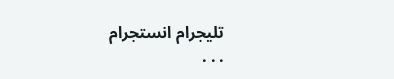تليجرام انستجرام
. . .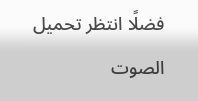فضلًا انتظر تحميل الصوت